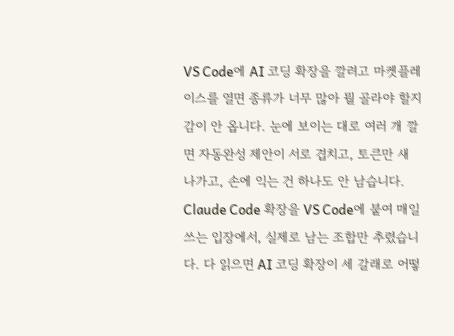VS Code에 AI 코딩 확장을 깔려고 마켓플레이스를 열면 종류가 너무 많아 뭘 골라야 할지 감이 안 옵니다. 눈에 보이는 대로 여러 개 깔면 자동완성 제안이 서로 겹치고, 토큰만 새 나가고, 손에 익는 건 하나도 안 남습니다. Claude Code 확장을 VS Code에 붙여 매일 쓰는 입장에서, 실제로 남는 조합만 추렸습니다. 다 읽으면 AI 코딩 확장이 세 갈래로 어떻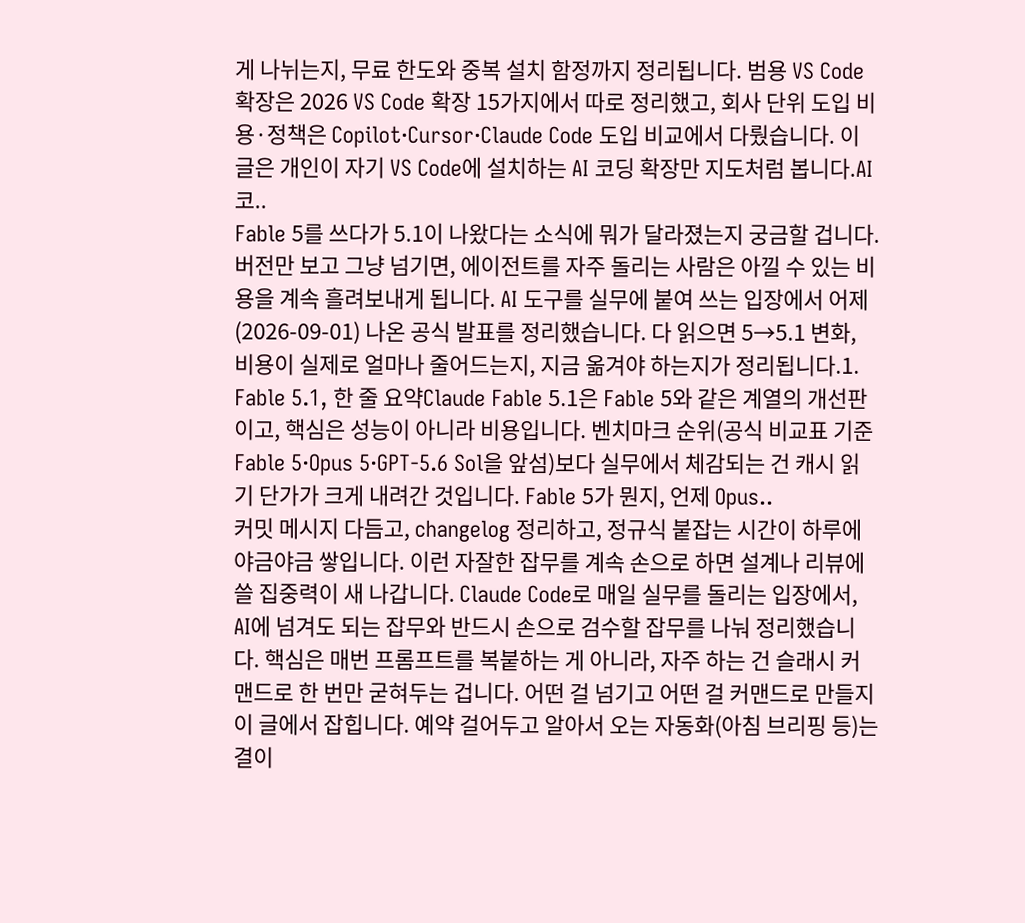게 나뉘는지, 무료 한도와 중복 설치 함정까지 정리됩니다. 범용 VS Code 확장은 2026 VS Code 확장 15가지에서 따로 정리했고, 회사 단위 도입 비용·정책은 Copilot·Cursor·Claude Code 도입 비교에서 다뤘습니다. 이 글은 개인이 자기 VS Code에 설치하는 AI 코딩 확장만 지도처럼 봅니다.AI 코..
Fable 5를 쓰다가 5.1이 나왔다는 소식에 뭐가 달라졌는지 궁금할 겁니다. 버전만 보고 그냥 넘기면, 에이전트를 자주 돌리는 사람은 아낄 수 있는 비용을 계속 흘려보내게 됩니다. AI 도구를 실무에 붙여 쓰는 입장에서 어제(2026-09-01) 나온 공식 발표를 정리했습니다. 다 읽으면 5→5.1 변화, 비용이 실제로 얼마나 줄어드는지, 지금 옮겨야 하는지가 정리됩니다.1. Fable 5.1, 한 줄 요약Claude Fable 5.1은 Fable 5와 같은 계열의 개선판이고, 핵심은 성능이 아니라 비용입니다. 벤치마크 순위(공식 비교표 기준 Fable 5·Opus 5·GPT-5.6 Sol을 앞섬)보다 실무에서 체감되는 건 캐시 읽기 단가가 크게 내려간 것입니다. Fable 5가 뭔지, 언제 Opus..
커밋 메시지 다듬고, changelog 정리하고, 정규식 붙잡는 시간이 하루에 야금야금 쌓입니다. 이런 자잘한 잡무를 계속 손으로 하면 설계나 리뷰에 쓸 집중력이 새 나갑니다. Claude Code로 매일 실무를 돌리는 입장에서, AI에 넘겨도 되는 잡무와 반드시 손으로 검수할 잡무를 나눠 정리했습니다. 핵심은 매번 프롬프트를 복붙하는 게 아니라, 자주 하는 건 슬래시 커맨드로 한 번만 굳혀두는 겁니다. 어떤 걸 넘기고 어떤 걸 커맨드로 만들지 이 글에서 잡힙니다. 예약 걸어두고 알아서 오는 자동화(아침 브리핑 등)는 결이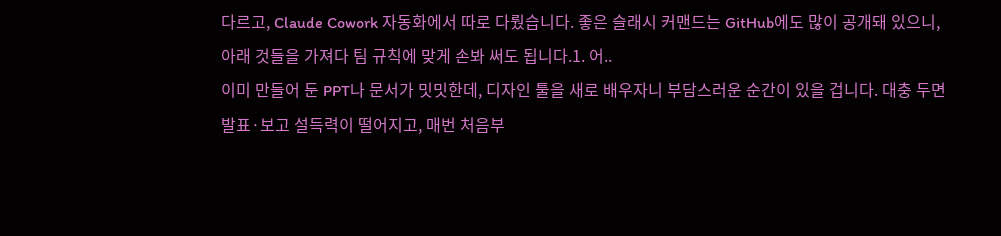다르고, Claude Cowork 자동화에서 따로 다뤘습니다. 좋은 슬래시 커맨드는 GitHub에도 많이 공개돼 있으니, 아래 것들을 가져다 팀 규칙에 맞게 손봐 써도 됩니다.1. 어..
이미 만들어 둔 PPT나 문서가 밋밋한데, 디자인 툴을 새로 배우자니 부담스러운 순간이 있을 겁니다. 대충 두면 발표·보고 설득력이 떨어지고, 매번 처음부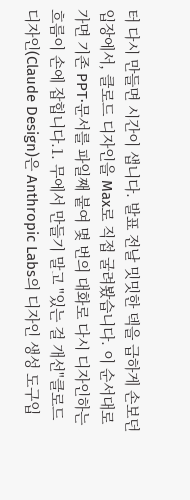터 다시 만들면 시간이 샙니다. 발표 전날 밋밋한 덱을 급하게 손보던 입장에서, 클로드 디자인을 Max로 직접 굴려봤습니다. 이 순서대로 가면 기존 PPT·문서를 파일째 붙여 몇 번의 대화로 다시 디자인하는 흐름이 손에 잡힙니다.1. 무에서 만들기 말고 "있는 걸 개선"클로드 디자인(Claude Design)은 Anthropic Labs의 디자인 생성 도구입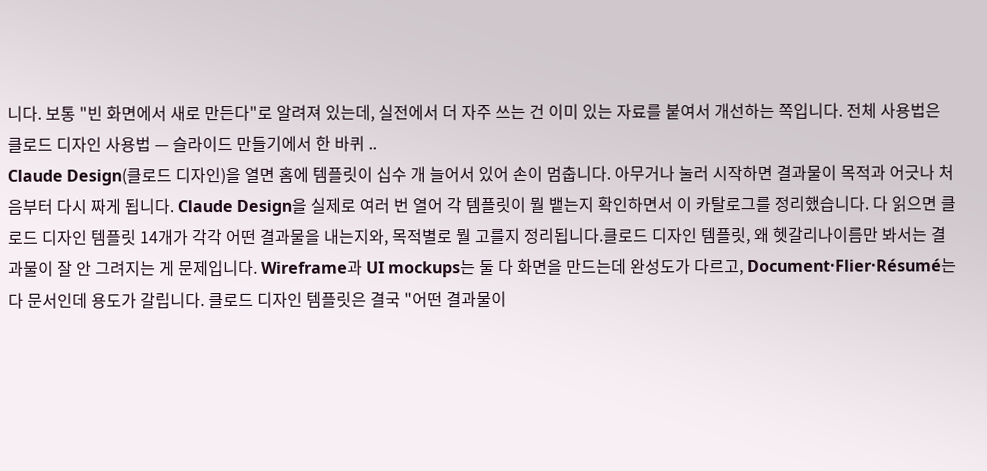니다. 보통 "빈 화면에서 새로 만든다"로 알려져 있는데, 실전에서 더 자주 쓰는 건 이미 있는 자료를 붙여서 개선하는 쪽입니다. 전체 사용법은 클로드 디자인 사용법 — 슬라이드 만들기에서 한 바퀴 ..
Claude Design(클로드 디자인)을 열면 홈에 템플릿이 십수 개 늘어서 있어 손이 멈춥니다. 아무거나 눌러 시작하면 결과물이 목적과 어긋나 처음부터 다시 짜게 됩니다. Claude Design을 실제로 여러 번 열어 각 템플릿이 뭘 뱉는지 확인하면서 이 카탈로그를 정리했습니다. 다 읽으면 클로드 디자인 템플릿 14개가 각각 어떤 결과물을 내는지와, 목적별로 뭘 고를지 정리됩니다.클로드 디자인 템플릿, 왜 헷갈리나이름만 봐서는 결과물이 잘 안 그려지는 게 문제입니다. Wireframe과 UI mockups는 둘 다 화면을 만드는데 완성도가 다르고, Document·Flier·Résumé는 다 문서인데 용도가 갈립니다. 클로드 디자인 템플릿은 결국 "어떤 결과물이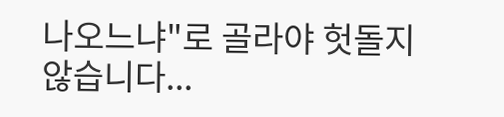나오느냐"로 골라야 헛돌지 않습니다...